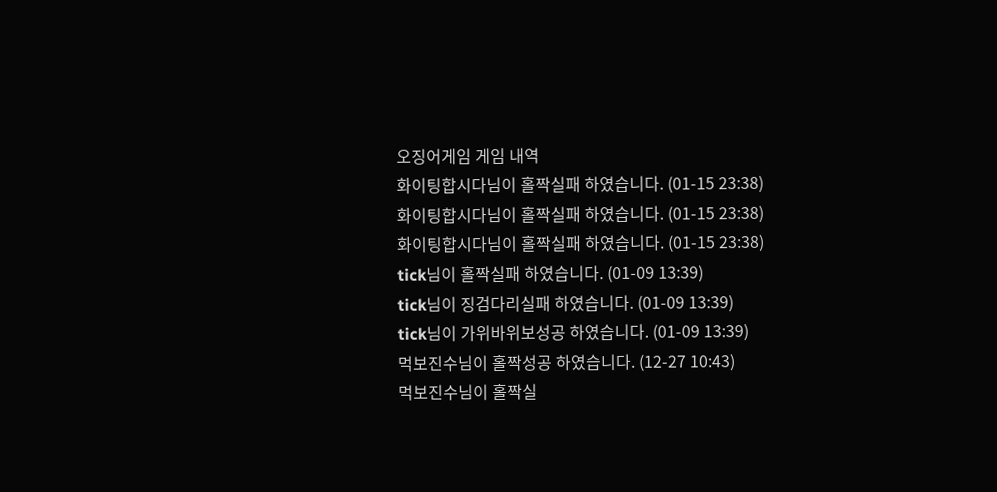오징어게임 게임 내역
화이팅합시다님이 홀짝실패 하였습니다. (01-15 23:38)
화이팅합시다님이 홀짝실패 하였습니다. (01-15 23:38)
화이팅합시다님이 홀짝실패 하였습니다. (01-15 23:38)
tick님이 홀짝실패 하였습니다. (01-09 13:39)
tick님이 징검다리실패 하였습니다. (01-09 13:39)
tick님이 가위바위보성공 하였습니다. (01-09 13:39)
먹보진수님이 홀짝성공 하였습니다. (12-27 10:43)
먹보진수님이 홀짝실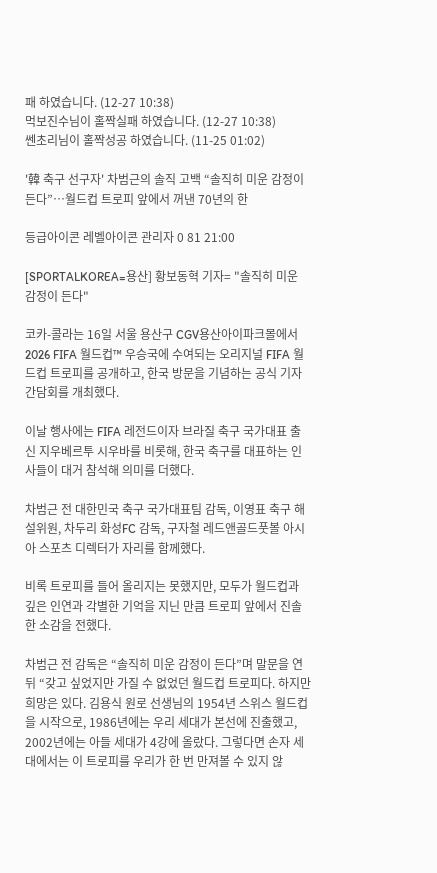패 하였습니다. (12-27 10:38)
먹보진수님이 홀짝실패 하였습니다. (12-27 10:38)
쎈초리님이 홀짝성공 하였습니다. (11-25 01:02)

'韓 축구 선구자' 차범근의 솔직 고백 “솔직히 미운 감정이 든다”…월드컵 트로피 앞에서 꺼낸 70년의 한

등급아이콘 레벨아이콘 관리자 0 81 21:00

[SPORTALKOREA=용산] 황보동혁 기자= "솔직히 미운 감정이 든다"

코카-콜라는 16일 서울 용산구 CGV용산아이파크몰에서 2026 FIFA 월드컵™ 우승국에 수여되는 오리지널 FIFA 월드컵 트로피를 공개하고, 한국 방문을 기념하는 공식 기자간담회를 개최했다.

이날 행사에는 FIFA 레전드이자 브라질 축구 국가대표 출신 지우베르투 시우바를 비롯해, 한국 축구를 대표하는 인사들이 대거 참석해 의미를 더했다.

차범근 전 대한민국 축구 국가대표팀 감독, 이영표 축구 해설위원, 차두리 화성FC 감독, 구자철 레드앤골드풋볼 아시아 스포츠 디렉터가 자리를 함께했다.

비록 트로피를 들어 올리지는 못했지만, 모두가 월드컵과 깊은 인연과 각별한 기억을 지닌 만큼 트로피 앞에서 진솔한 소감을 전했다.

차범근 전 감독은 “솔직히 미운 감정이 든다”며 말문을 연 뒤 “갖고 싶었지만 가질 수 없었던 월드컵 트로피다. 하지만 희망은 있다. 김용식 원로 선생님의 1954년 스위스 월드컵을 시작으로, 1986년에는 우리 세대가 본선에 진출했고, 2002년에는 아들 세대가 4강에 올랐다. 그렇다면 손자 세대에서는 이 트로피를 우리가 한 번 만져볼 수 있지 않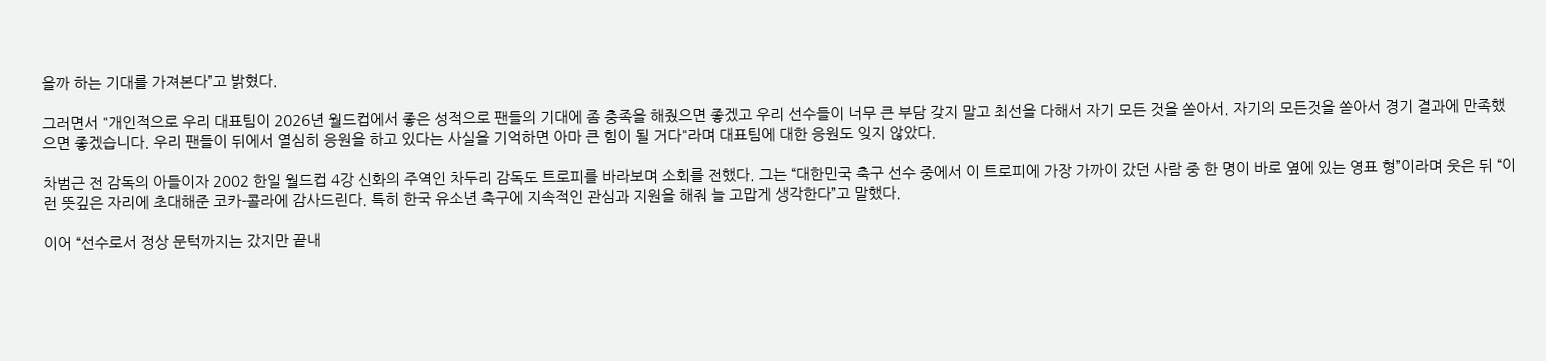을까 하는 기대를 가져본다”고 밝혔다.

그러면서 "개인적으로 우리 대표팀이 2026년 월드컵에서 좋은 성적으로 팬들의 기대에 좀 충족을 해줬으면 좋겠고 우리 선수들이 너무 큰 부담 갖지 말고 최선을 다해서 자기 모든 것을 쏟아서. 자기의 모든것을 쏟아서 경기 결과에 만족했으면 좋겠습니다. 우리 팬들이 뒤에서 열심히 응원을 하고 있다는 사실을 기억하면 아마 큰 힘이 될 거다"라며 대표팀에 대한 응원도 잊지 않았다.

차범근 전 감독의 아들이자 2002 한일 월드컵 4강 신화의 주역인 차두리 감독도 트로피를 바라보며 소회를 전했다. 그는 “대한민국 축구 선수 중에서 이 트로피에 가장 가까이 갔던 사람 중 한 명이 바로 옆에 있는 영표 형”이라며 웃은 뒤 “이런 뜻깊은 자리에 초대해준 코카-콜라에 감사드린다. 특히 한국 유소년 축구에 지속적인 관심과 지원을 해줘 늘 고맙게 생각한다”고 말했다.

이어 “선수로서 정상 문턱까지는 갔지만 끝내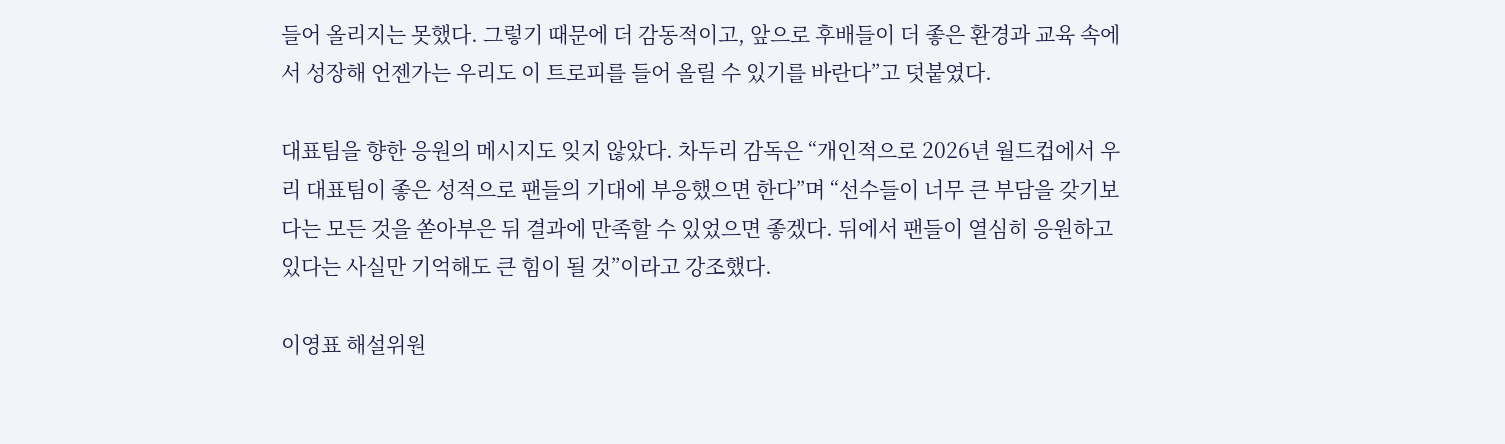들어 올리지는 못했다. 그렇기 때문에 더 감동적이고, 앞으로 후배들이 더 좋은 환경과 교육 속에서 성장해 언젠가는 우리도 이 트로피를 들어 올릴 수 있기를 바란다”고 덧붙였다.

대표팀을 향한 응원의 메시지도 잊지 않았다. 차두리 감독은 “개인적으로 2026년 월드컵에서 우리 대표팀이 좋은 성적으로 팬들의 기대에 부응했으면 한다”며 “선수들이 너무 큰 부담을 갖기보다는 모든 것을 쏟아부은 뒤 결과에 만족할 수 있었으면 좋겠다. 뒤에서 팬들이 열심히 응원하고 있다는 사실만 기억해도 큰 힘이 될 것”이라고 강조했다.

이영표 해설위원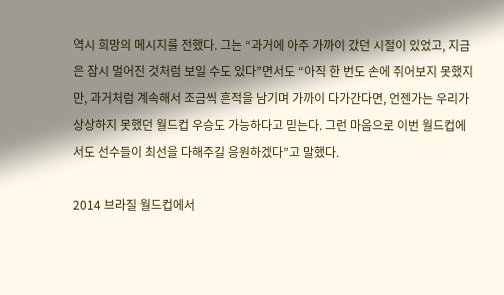역시 희망의 메시지를 전했다. 그는 “과거에 아주 가까이 갔던 시절이 있었고, 지금은 잠시 멀어진 것처럼 보일 수도 있다”면서도 “아직 한 번도 손에 쥐어보지 못했지만, 과거처럼 계속해서 조금씩 흔적을 남기며 가까이 다가간다면, 언젠가는 우리가 상상하지 못했던 월드컵 우승도 가능하다고 믿는다. 그런 마음으로 이번 월드컵에서도 선수들이 최선을 다해주길 응원하겠다”고 말했다.

2014 브라질 월드컵에서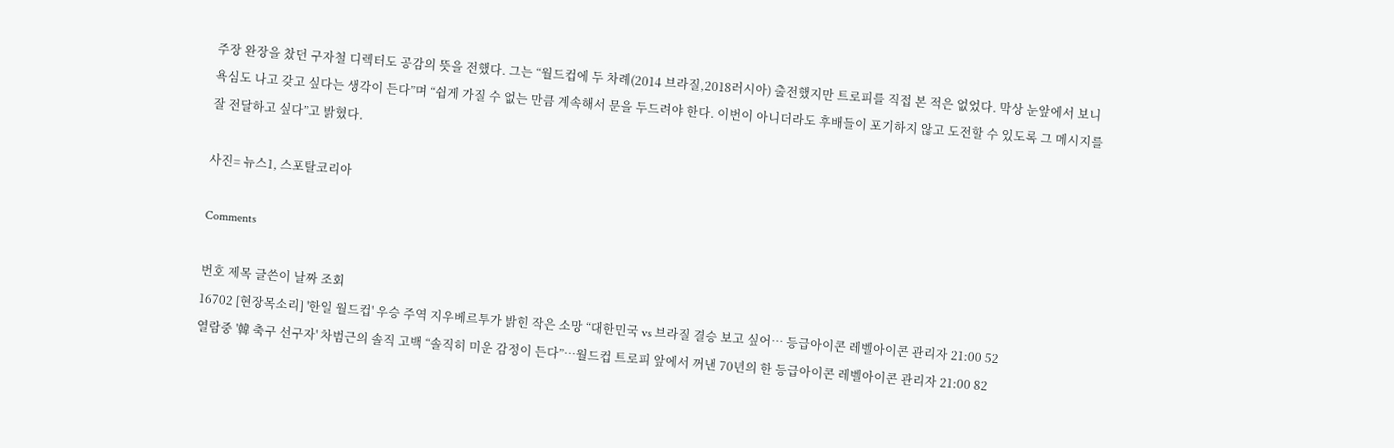주장 완장을 찼던 구자철 디렉터도 공감의 뜻을 전했다. 그는 “월드컵에 두 차례(2014 브라질,2018러시아) 출전했지만 트로피를 직접 본 적은 없었다. 막상 눈앞에서 보니 욕심도 나고 갖고 싶다는 생각이 든다”며 “쉽게 가질 수 없는 만큼 계속해서 문을 두드려야 한다. 이번이 아니더라도 후배들이 포기하지 않고 도전할 수 있도록 그 메시지를 잘 전달하고 싶다”고 밝혔다.

사진= 뉴스1, 스포탈코리아

Comments

번호 제목 글쓴이 날짜 조회
16702 [현장목소리] '한일 월드컵' 우승 주역 지우베르투가 밝힌 작은 소망 “대한민국 vs 브라질 결승 보고 싶어… 등급아이콘 레벨아이콘 관리자 21:00 52
열람중 '韓 축구 선구자' 차범근의 솔직 고백 “솔직히 미운 감정이 든다”…월드컵 트로피 앞에서 꺼낸 70년의 한 등급아이콘 레벨아이콘 관리자 21:00 82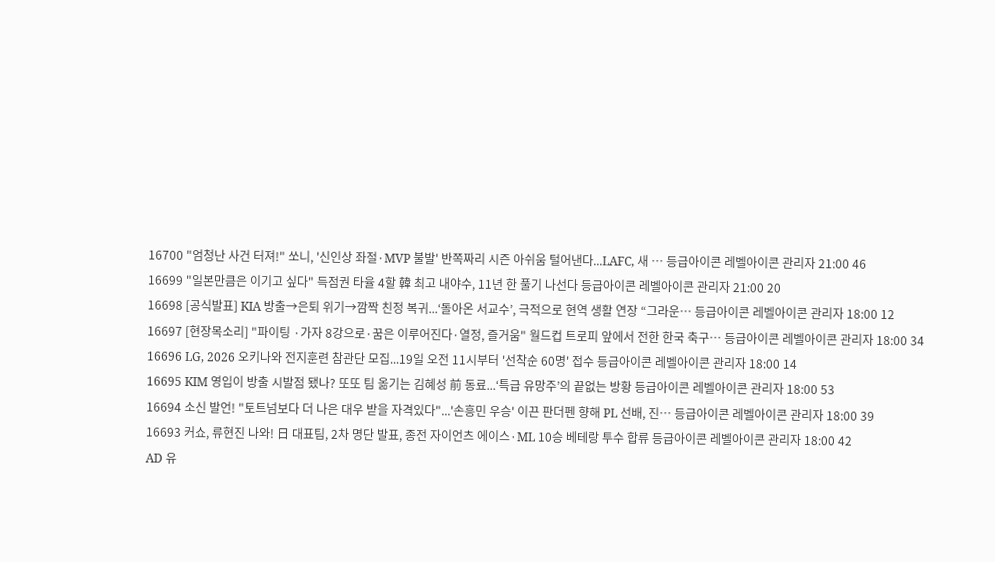16700 "엄청난 사건 터져!" 쏘니, '신인상 좌절·MVP 불발' 반쪽짜리 시즌 아쉬움 털어낸다...LAFC, 새 … 등급아이콘 레벨아이콘 관리자 21:00 46
16699 "일본만큼은 이기고 싶다" 득점권 타율 4할 韓 최고 내야수, 11년 한 풀기 나선다 등급아이콘 레벨아이콘 관리자 21:00 20
16698 [공식발표] KIA 방출→은퇴 위기→깜짝 친정 복귀...‘돌아온 서교수’, 극적으로 현역 생활 연장 “그라운… 등급아이콘 레벨아이콘 관리자 18:00 12
16697 [현장목소리] "파이팅 ·가자 8강으로·꿈은 이루어진다·열정, 즐거움" 월드컵 트로피 앞에서 전한 한국 축구… 등급아이콘 레벨아이콘 관리자 18:00 34
16696 LG, 2026 오키나와 전지훈련 참관단 모집...19일 오전 11시부터 '선착순 60명' 접수 등급아이콘 레벨아이콘 관리자 18:00 14
16695 KIM 영입이 방출 시발점 됐나? 또또 팀 옮기는 김혜성 前 동료...‘특급 유망주’의 끝없는 방황 등급아이콘 레벨아이콘 관리자 18:00 53
16694 소신 발언! "토트넘보다 더 나은 대우 받을 자격있다"...'손흥민 우승' 이끈 판더펜 향해 PL 선배, 진… 등급아이콘 레벨아이콘 관리자 18:00 39
16693 커쇼, 류현진 나와! 日 대표팀, 2차 명단 발표, 종전 자이언츠 에이스·ML 10승 베테랑 투수 합류 등급아이콘 레벨아이콘 관리자 18:00 42
AD 유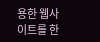용한 웹사이트를 한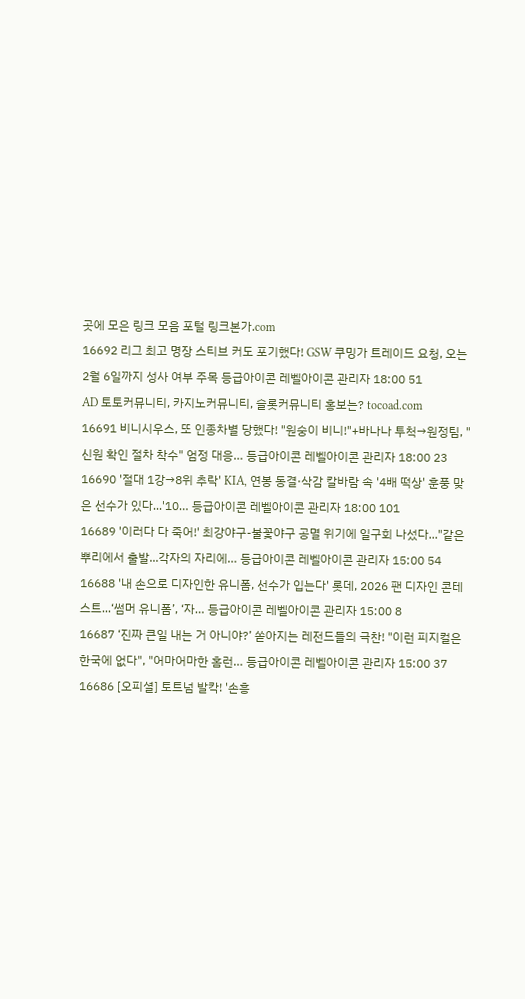곳에 모은 링크 모음 포털 링크본가.com
16692 리그 최고 명장 스티브 커도 포기했다! GSW 쿠밍가 트레이드 요청, 오는 2월 6일까지 성사 여부 주목 등급아이콘 레벨아이콘 관리자 18:00 51
AD 토토커뮤니티, 카지노커뮤니티, 슬롯커뮤니티 홍보는? tocoad.com
16691 비니시우스, 또 인종차별 당했다! "원숭이 비니!"+바나나 투척→원정팀, "신원 확인 절차 착수" 엄정 대응… 등급아이콘 레벨아이콘 관리자 18:00 23
16690 '절대 1강→8위 추락' KIA, 연봉 동결·삭감 칼바람 속 '4배 떡상' 훈풍 맞은 선수가 있다...'10… 등급아이콘 레벨아이콘 관리자 18:00 101
16689 '이러다 다 죽어!' 최강야구-불꽃야구 공멸 위기에 일구회 나섰다..."같은 뿌리에서 출발...각자의 자리에… 등급아이콘 레벨아이콘 관리자 15:00 54
16688 '내 손으로 디자인한 유니폼, 선수가 입는다' 롯데, 2026 팬 디자인 콘테스트...‘썸머 유니폼’, ‘자… 등급아이콘 레벨아이콘 관리자 15:00 8
16687 ‘진짜 큰일 내는 거 아니야?’ 쏟아지는 레전드들의 극찬! "이런 피지컬은 한국에 없다", "어마어마한 홈런… 등급아이콘 레벨아이콘 관리자 15:00 37
16686 [오피셜] 토트넘 발칵! '손흥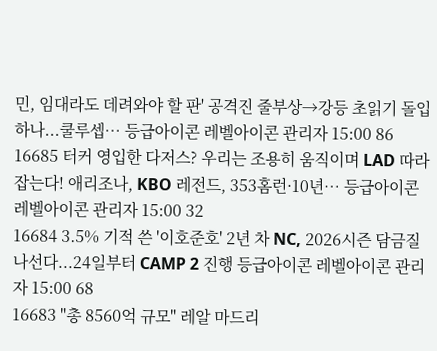민, 임대라도 데려와야 할 판' 공격진 줄부상→강등 초읽기 돌입하나...쿨루셉… 등급아이콘 레벨아이콘 관리자 15:00 86
16685 터커 영입한 다저스? 우리는 조용히 움직이며 LAD 따라잡는다! 애리조나, KBO 레전드, 353홈런·10년… 등급아이콘 레벨아이콘 관리자 15:00 32
16684 3.5% 기적 쓴 '이호준호' 2년 차 NC, 2026시즌 담금질 나선다...24일부터 CAMP 2 진행 등급아이콘 레벨아이콘 관리자 15:00 68
16683 "총 8560억 규모" 레알 마드리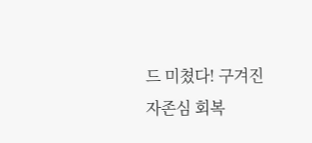드 미쳤다! 구겨진 자존심 회복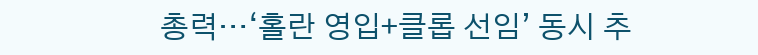총력…‘홀란 영입+클롭 선임’ 동시 추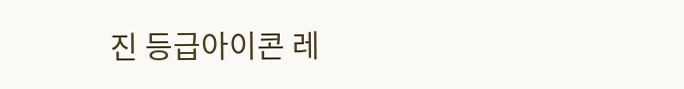진 등급아이콘 레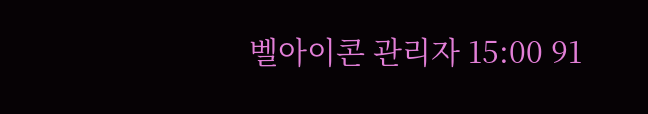벨아이콘 관리자 15:00 91